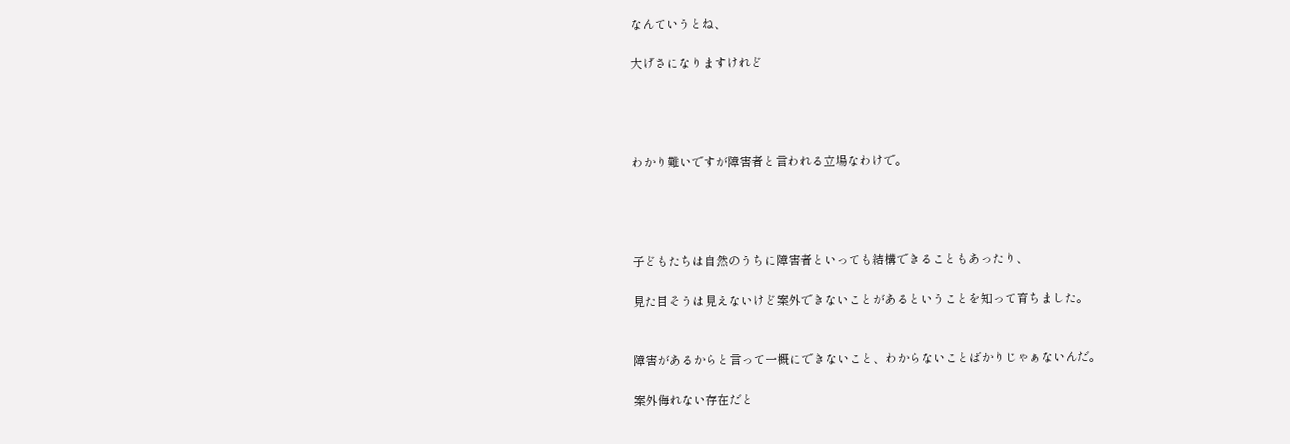なんていうとね、

大げさになりますけれど




わかり難いですが障害者と言われる立場なわけで。




子どもたちは自然のうちに障害者といっても結構できることもあったり、

見た目そうは見えないけど案外できないことがあるということを知って育ちました。


障害があるからと言って一概にできないこと、わからないことばかりじゃぁないんだ。

案外侮れない存在だと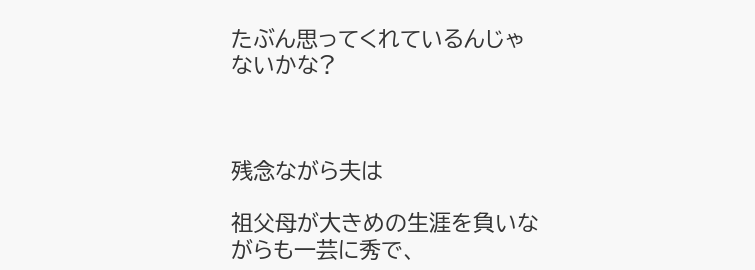たぶん思ってくれているんじゃないかな?



残念ながら夫は

祖父母が大きめの生涯を負いながらも一芸に秀で、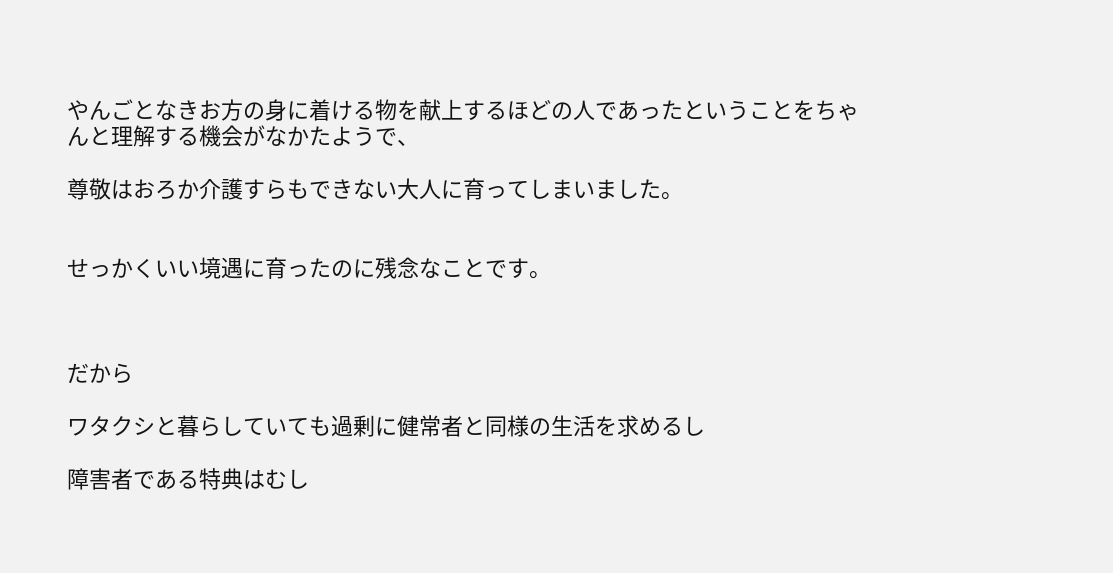やんごとなきお方の身に着ける物を献上するほどの人であったということをちゃんと理解する機会がなかたようで、

尊敬はおろか介護すらもできない大人に育ってしまいました。


せっかくいい境遇に育ったのに残念なことです。



だから

ワタクシと暮らしていても過剰に健常者と同様の生活を求めるし

障害者である特典はむし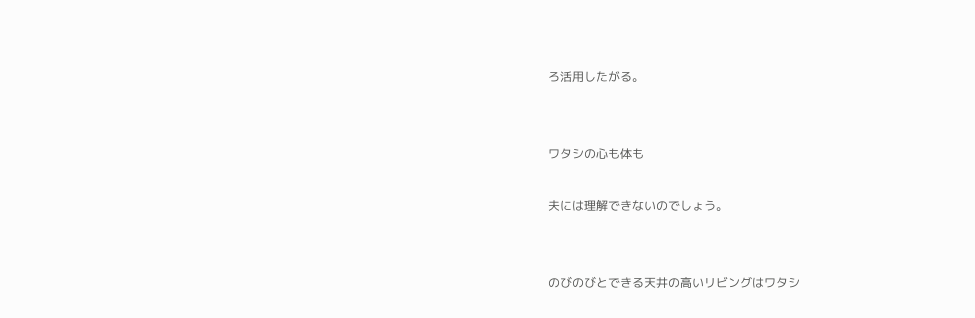ろ活用したがる。


ワタシの心も体も

夫には理解できないのでしょう。


のびのびとできる天井の高いリビングはワタシ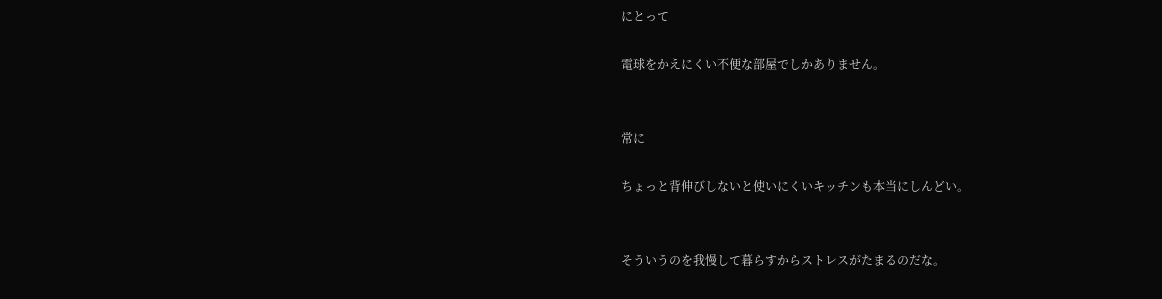にとって

電球をかえにくい不便な部屋でしかありません。


常に

ちょっと背伸びしないと使いにくいキッチンも本当にしんどい。


そういうのを我慢して暮らすからストレスがたまるのだな。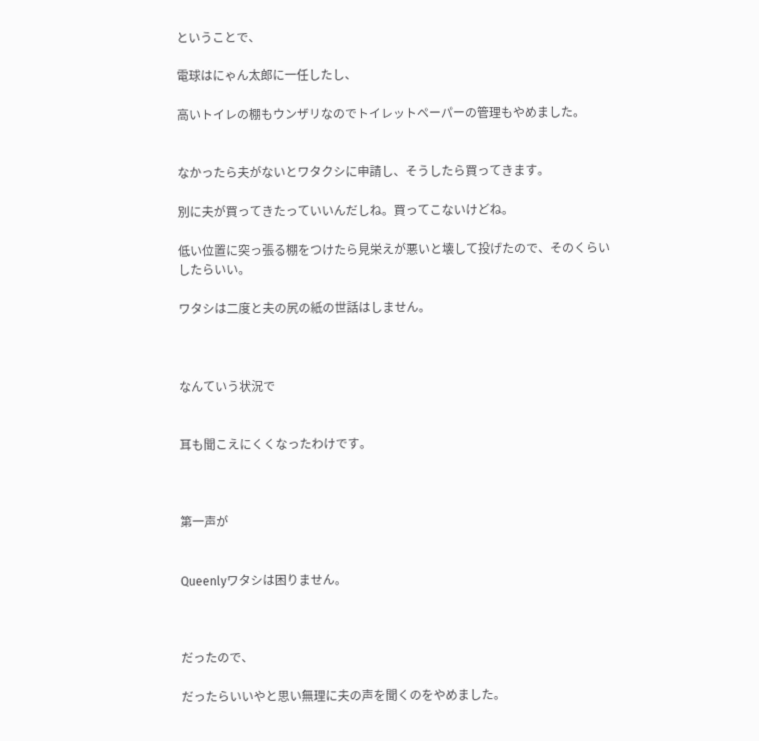ということで、

電球はにゃん太郎に一任したし、

高いトイレの棚もウンザリなのでトイレットペーパーの管理もやめました。


なかったら夫がないとワタクシに申請し、そうしたら買ってきます。

別に夫が買ってきたっていいんだしね。買ってこないけどね。

低い位置に突っ張る棚をつけたら見栄えが悪いと壊して投げたので、そのくらいしたらいい。

ワタシは二度と夫の尻の紙の世話はしません。



なんていう状況で


耳も聞こえにくくなったわけです。



第一声が


Queenlyワタシは困りません。



だったので、

だったらいいやと思い無理に夫の声を聞くのをやめました。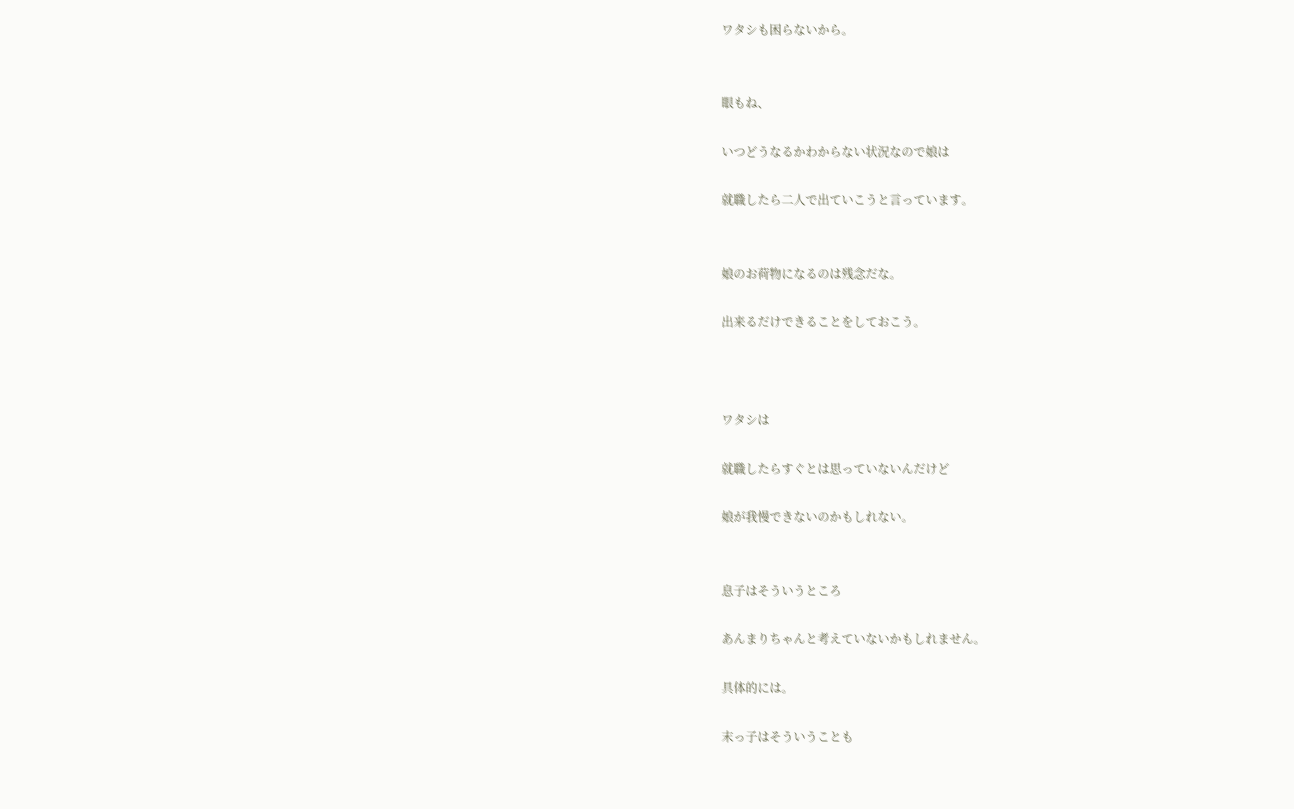ワタシも困らないから。


眼もね、

いつどうなるかわからない状況なので娘は

就職したら二人で出ていこうと言っています。


娘のお荷物になるのは残念だな。

出来るだけできることをしておこう。



ワタシは

就職したらすぐとは思っていないんだけど

娘が我慢できないのかもしれない。


息子はそういうところ

あんまりちゃんと考えていないかもしれません。

具体的には。

末っ子はそういうことも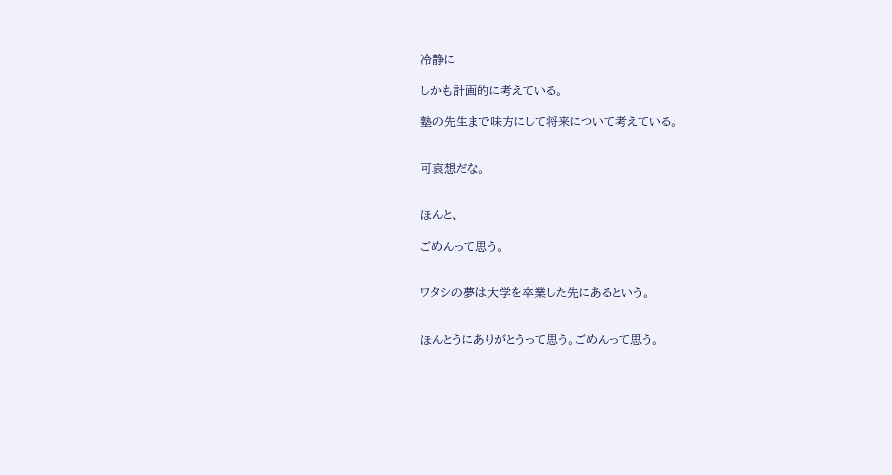冷静に

しかも計画的に考えている。

塾の先生まで味方にして将来について考えている。


可哀想だな。


ほんと、

ごめんって思う。


ワタシの夢は大学を卒業した先にあるという。


ほんとうにありがとうって思う。ごめんって思う。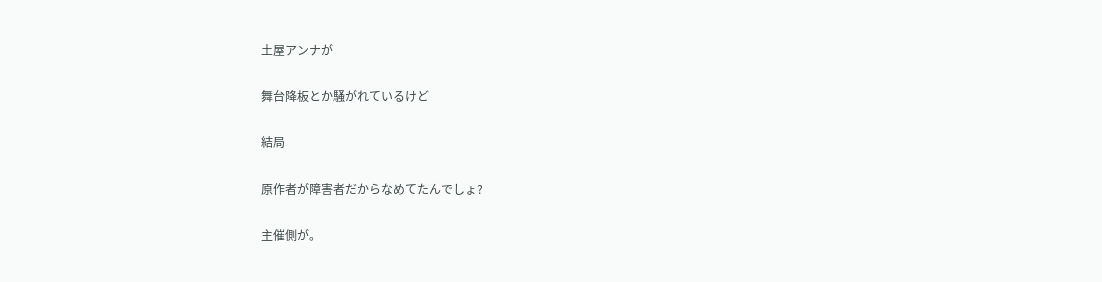土屋アンナが

舞台降板とか騒がれているけど

結局

原作者が障害者だからなめてたんでしょ?

主催側が。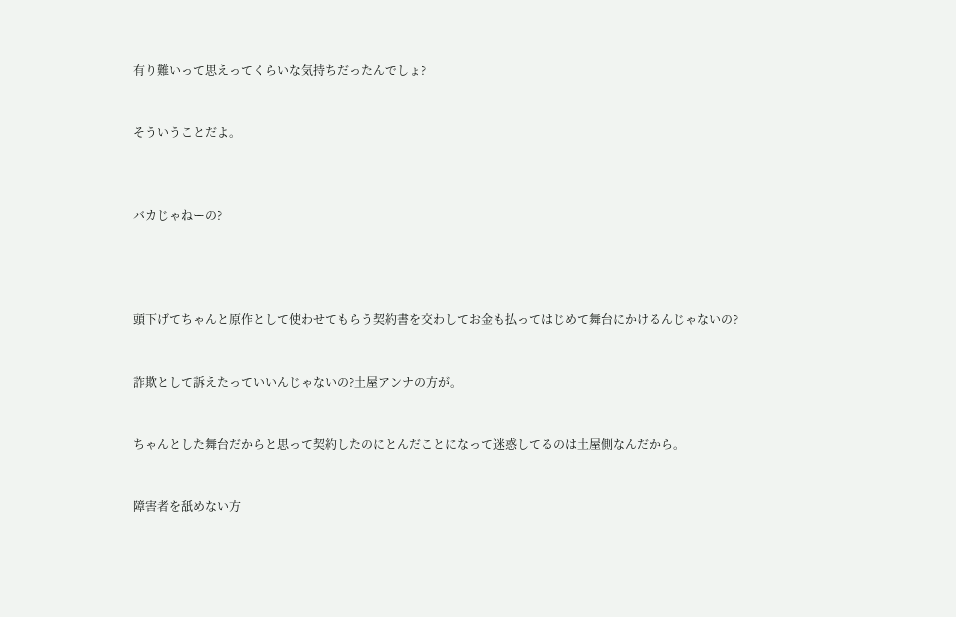有り難いって思えってくらいな気持ちだったんでしょ?


そういうことだよ。



バカじゃねーの?




頭下げてちゃんと原作として使わせてもらう契約書を交わしてお金も払ってはじめて舞台にかけるんじゃないの?


詐欺として訴えたっていいんじゃないの?土屋アンナの方が。


ちゃんとした舞台だからと思って契約したのにとんだことになって迷惑してるのは土屋側なんだから。


障害者を舐めない方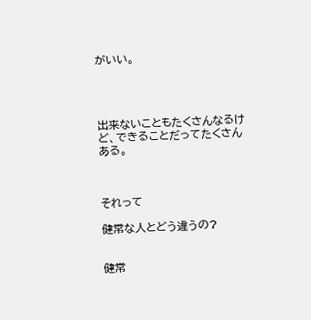がいい。




出来ないこともたくさんなるけど、できることだってたくさんある。



それって

健常な人とどう違うの?


健常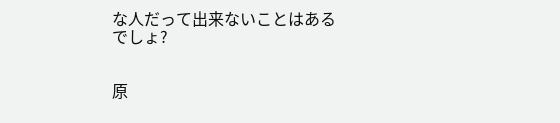な人だって出来ないことはあるでしょ?


原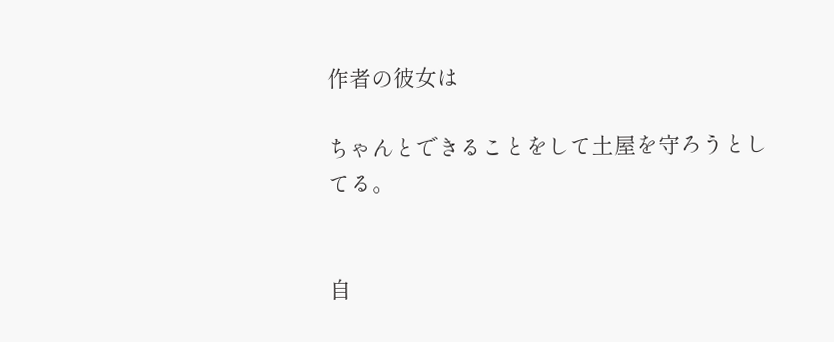作者の彼女は

ちゃんとできることをして土屋を守ろうとしてる。


自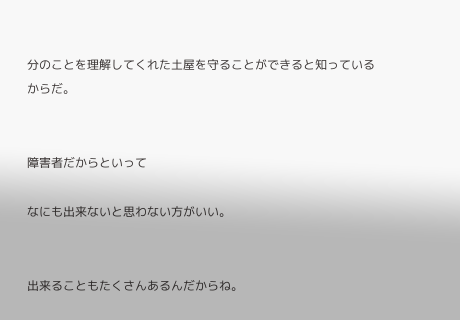分のことを理解してくれた土屋を守ることができると知っているからだ。


障害者だからといって

なにも出来ないと思わない方がいい。


出来ることもたくさんあるんだからね。